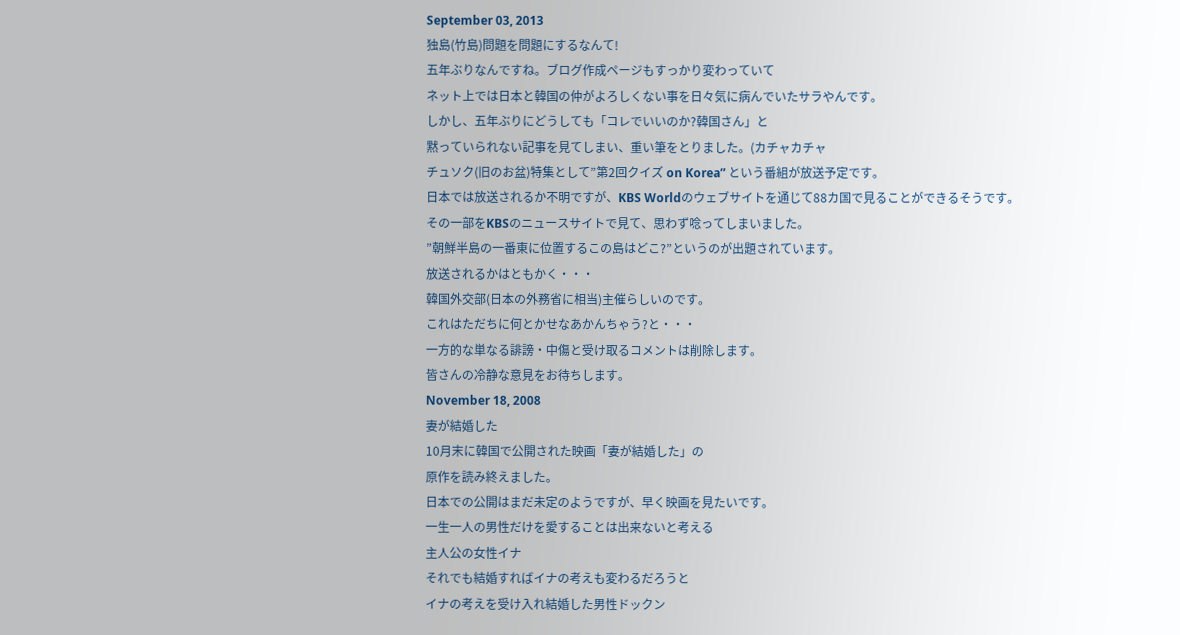September 03, 2013
独島(竹島)問題を問題にするなんて!
五年ぶりなんですね。ブログ作成ページもすっかり変わっていて
ネット上では日本と韓国の仲がよろしくない事を日々気に病んでいたサラやんです。
しかし、五年ぶりにどうしても「コレでいいのか?韓国さん」と
黙っていられない記事を見てしまい、重い筆をとりました。(カチャカチャ
チュソク(旧のお盆)特集として”第2回クイズ on Korea” という番組が放送予定です。
日本では放送されるか不明ですが、KBS Worldのウェブサイトを通じて88カ国で見ることができるそうです。
その一部をKBSのニュースサイトで見て、思わず唸ってしまいました。
”朝鮮半島の一番東に位置するこの島はどこ?”というのが出題されています。
放送されるかはともかく・・・
韓国外交部(日本の外務省に相当)主催らしいのです。
これはただちに何とかせなあかんちゃう?と・・・
一方的な単なる誹謗・中傷と受け取るコメントは削除します。
皆さんの冷静な意見をお待ちします。
November 18, 2008
妻が結婚した
10月末に韓国で公開された映画「妻が結婚した」の
原作を読み終えました。
日本での公開はまだ未定のようですが、早く映画を見たいです。
一生一人の男性だけを愛することは出来ないと考える
主人公の女性イナ
それでも結婚すればイナの考えも変わるだろうと
イナの考えを受け入れ結婚した男性ドックン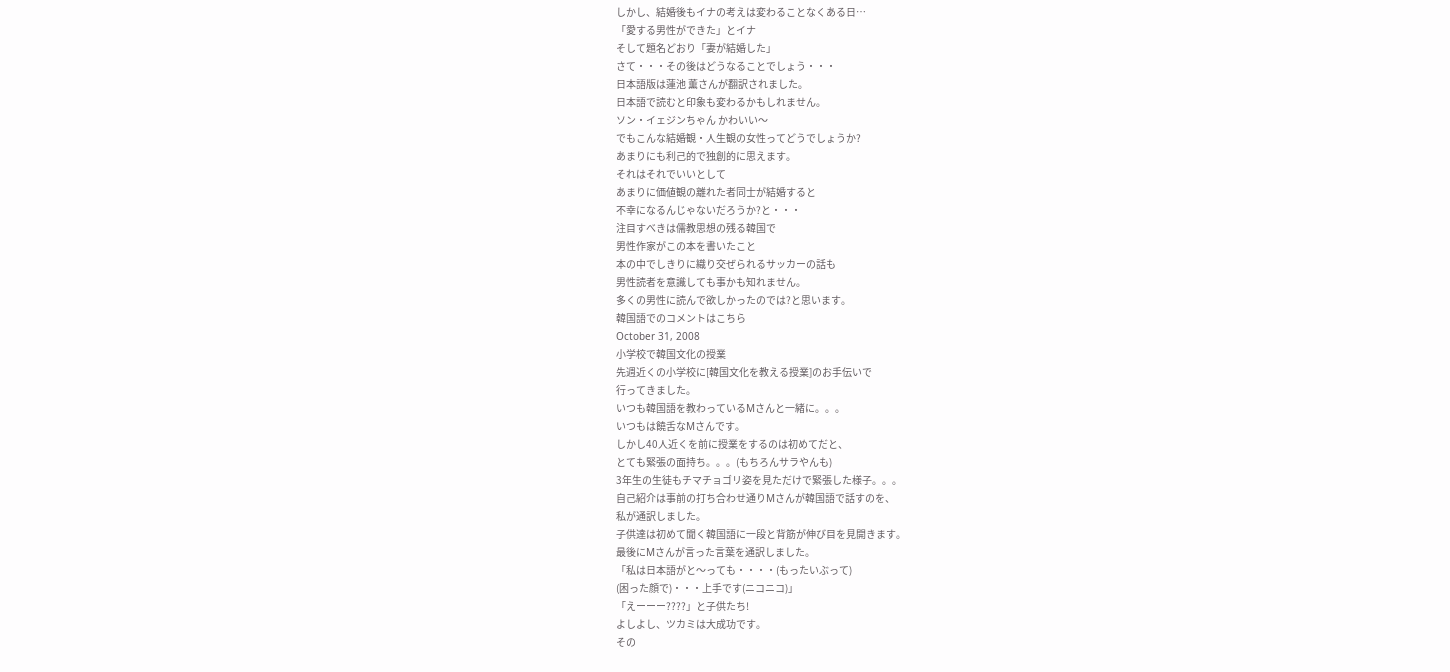しかし、結婚後もイナの考えは変わることなくある日…
「愛する男性ができた」とイナ
そして題名どおり「妻が結婚した」
さて・・・その後はどうなることでしょう・・・
日本語版は蓮池 薫さんが翻訳されました。
日本語で読むと印象も変わるかもしれません。
ソン・イェジンちゃん かわいい〜
でもこんな結婚観・人生観の女性ってどうでしょうか?
あまりにも利己的で独創的に思えます。
それはそれでいいとして
あまりに価値観の離れた者同士が結婚すると
不幸になるんじゃないだろうか?と・・・
注目すべきは儒教思想の残る韓国で
男性作家がこの本を書いたこと
本の中でしきりに織り交ぜられるサッカーの話も
男性読者を意識しても事かも知れません。
多くの男性に読んで欲しかったのでは?と思います。
韓国語でのコメントはこちら
October 31, 2008
小学校で韓国文化の授業
先週近くの小学校に[韓国文化を教える授業]のお手伝いで
行ってきました。
いつも韓国語を教わっているMさんと一緒に。。。
いつもは饒舌なMさんです。
しかし40人近くを前に授業をするのは初めてだと、
とても緊張の面持ち。。。(もちろんサラやんも)
3年生の生徒もチマチョゴリ姿を見ただけで緊張した様子。。。
自己紹介は事前の打ち合わせ通りMさんが韓国語で話すのを、
私が通訳しました。
子供達は初めて聞く韓国語に一段と背筋が伸び目を見開きます。
最後にMさんが言った言葉を通訳しました。
「私は日本語がと〜っても・・・・(もったいぶって)
(困った顔で)・・・上手です(ニコニコ)」
「えーーー????」と子供たち!
よしよし、ツカミは大成功です。
その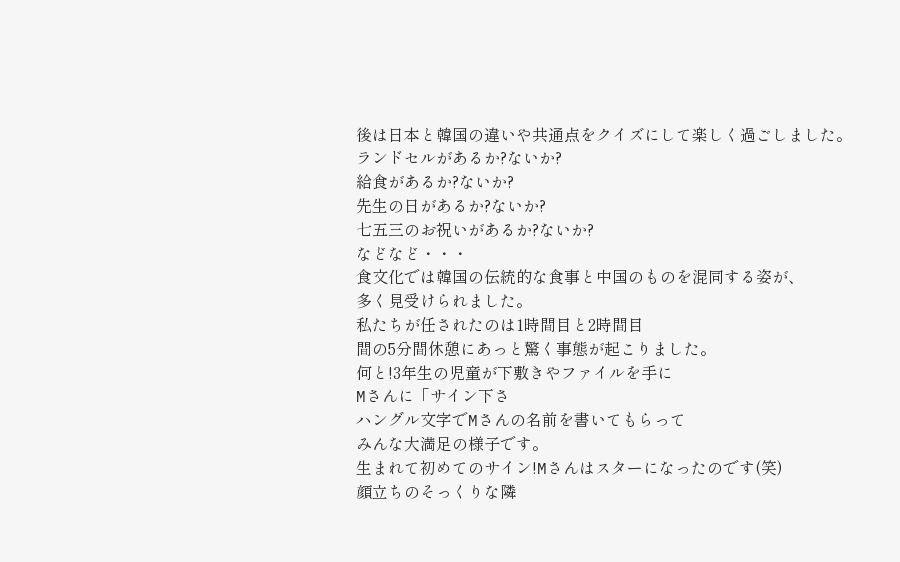後は日本と韓国の違いや共通点をクイズにして楽しく過ごしました。
ランドセルがあるか?ないか?
給食があるか?ないか?
先生の日があるか?ないか?
七五三のお祝いがあるか?ないか?
などなど・・・
食文化では韓国の伝統的な食事と中国のものを混同する姿が、
多く見受けられました。
私たちが任されたのは1時間目と2時間目
間の5分間休憩にあっと驚く事態が起こりました。
何と!3年生の児童が下敷きやファイルを手に
Mさんに「サイン下さ
ハングル文字でMさんの名前を書いてもらって
みんな大満足の様子です。
生まれて初めてのサイン!Mさんはスターになったのです(笑)
顔立ちのそっくりな隣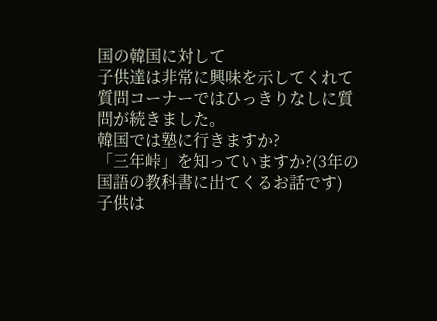国の韓国に対して
子供達は非常に興味を示してくれて
質問コーナーではひっきりなしに質問が続きました。
韓国では塾に行きますか?
「三年峠」を知っていますか?(3年の国語の教科書に出てくるお話です)
子供は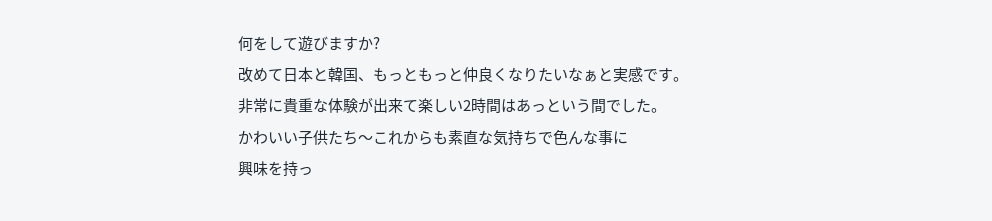何をして遊びますか?
改めて日本と韓国、もっともっと仲良くなりたいなぁと実感です。
非常に貴重な体験が出来て楽しい2時間はあっという間でした。
かわいい子供たち〜これからも素直な気持ちで色んな事に
興味を持っ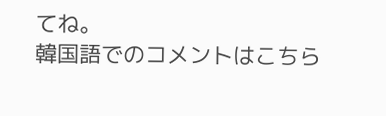てね。
韓国語でのコメントはこちら